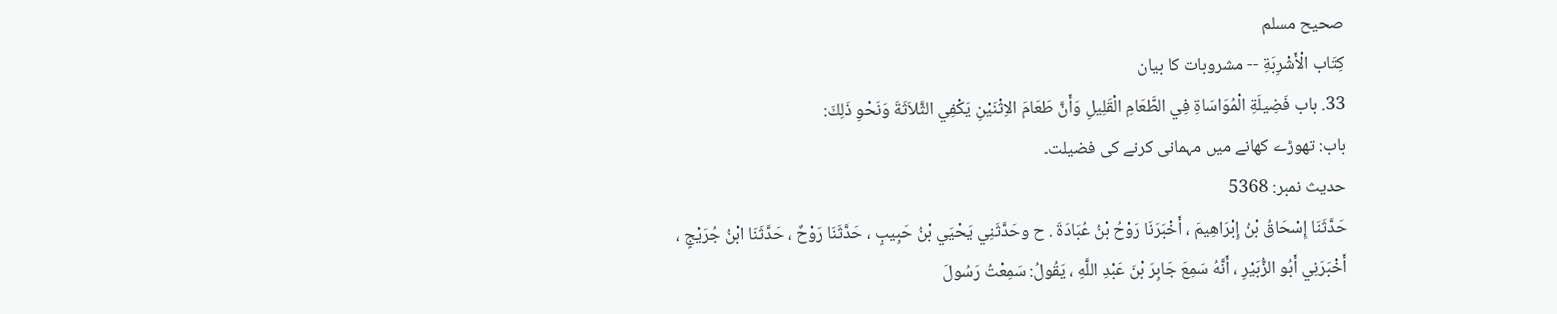صحيح مسلم
كِتَاب الْأَشْرِبَةِ -- مشروبات کا بیان
33. باب فَضِيلَةِ الْمُوَاسَاةِ فِي الطَّعَامِ الْقَلِيلِ وَأَنَّ طَعَامَ الاِثْنَيْنِ يَكْفِي الثَّلاَثَةَ وَنَحْوِ ذَلِكَ:
باب: تھوڑے کھانے میں مہمانی کرنے کی فضیلت۔
حدیث نمبر: 5368
حَدَّثَنَا إِسْحَاقُ بْنُ إِبْرَاهِيمَ ، أَخْبَرَنَا رَوْحُ بْنُ عُبَادَةَ . ح وحَدَّثَنِي يَحْيَي بْنُ حَبِيبٍ ، حَدَّثَنَا رَوْحٌ ، حَدَّثَنَا ابْنُ جُرَيْجٍ ، أَخْبَرَنِي أَبُو الزُّبَيْرِ ، أَنَّهُ سَمِعَ جَابِرَ بْنَ عَبْدِ اللَّهِ ، يَقُولُ: سَمِعْتُ رَسُولَ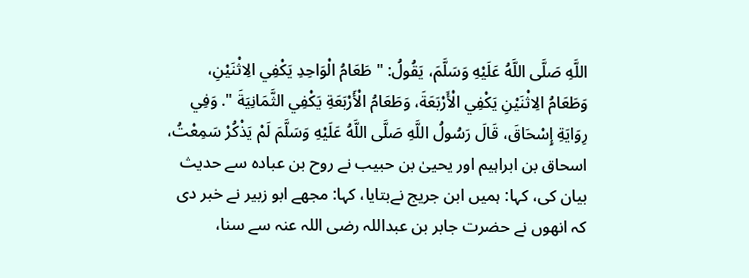اللَّهِ صَلَّى اللَّهُ عَلَيْهِ وَسَلَّمَ، يَقُولُ: " طَعَامُ الْوَاحِدِ يَكْفِي الِاثْنَيْنِ، وَطَعَامُ الِاثْنَيْنِ يَكْفِي الْأَرْبَعَةَ، وَطَعَامُ الْأَرْبَعَةِ يَكْفِي الثَّمَانِيَةَ ". وَفِي رِوَايَةِ إِسْحَاقَ، قَالَ رَسُولُ اللَّهِ صَلَّى اللَّهُ عَلَيْهِ وَسَلَّمَ لَمْ يَذْكُرْ سَمِعْتُ،
اسحاق بن ابراہیم اور یحییٰ بن حبیب نے روح بن عبادہ سے حدیث بیان کی، کہا: ہمیں ابن جریج نےبتایا، کہا: مجھے ابو زبیر نے خبر دی کہ انھوں نے حضرت جابر بن عبداللہ رضی اللہ عنہ سے سنا،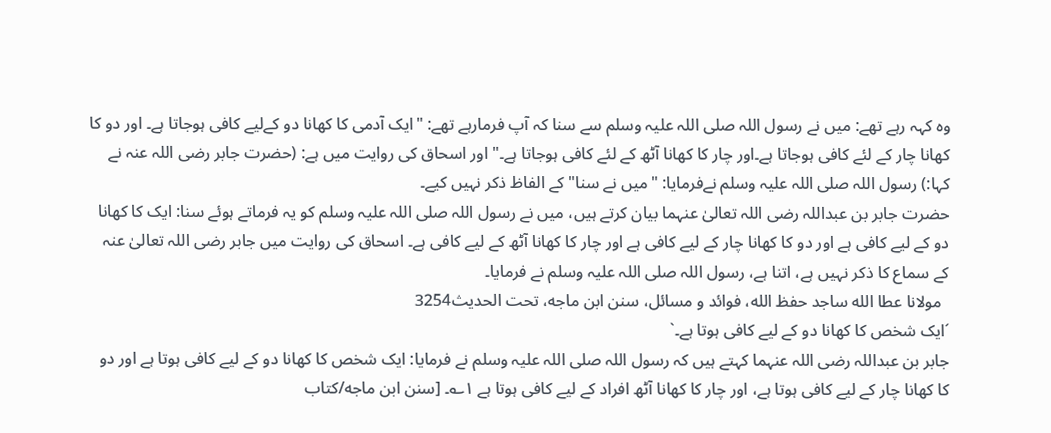وہ کہہ رہے تھے: میں نے رسول اللہ صلی اللہ علیہ وسلم سے سنا کہ آپ فرمارہے تھے: "ایک آدمی کا کھانا دو کےلیے کافی ہوجاتا ہے۔ اور دو کا کھانا چار کے لئے کافی ہوجاتا ہے۔اور چار کا کھانا آٹھ کے لئے کافی ہوجاتا ہے۔" اور اسحاق کی روایت میں ہے: (حضرت جابر رضی اللہ عنہ نے کہا:) رسول اللہ صلی اللہ علیہ وسلم نےفرمایا: "میں نے سنا" کے الفاظ ذکر نہیں کیے۔
حضرت جابر بن عبداللہ رضی اللہ تعالیٰ عنہما بیان کرتے ہیں، میں نے رسول اللہ صلی اللہ علیہ وسلم کو یہ فرماتے ہوئے سنا: ایک کا کھانا دو کے لیے کافی ہے اور دو کا کھانا چار کے لیے کافی ہے اور چار کا کھانا آٹھ کے لیے کافی ہے۔ اسحاق کی روایت میں جابر رضی اللہ تعالیٰ عنہ کے سماع کا ذکر نہیں ہے، اتنا ہے، رسول اللہ صلی اللہ علیہ وسلم نے فرمایا۔
  مولانا عطا الله ساجد حفظ الله، فوائد و مسائل، سنن ابن ماجه، تحت الحديث3254
´ایک شخص کا کھانا دو کے لیے کافی ہوتا ہے۔`
جابر بن عبداللہ رضی اللہ عنہما کہتے ہیں کہ رسول اللہ صلی اللہ علیہ وسلم نے فرمایا: ایک شخص کا کھانا دو کے لیے کافی ہوتا ہے اور دو کا کھانا چار کے لیے کافی ہوتا ہے، اور چار کا کھانا آٹھ افراد کے لیے کافی ہوتا ہے ۱؎۔ [سنن ابن ماجه/كتاب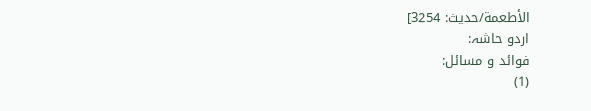الأطعمة/حدیث: 3254]
اردو حاشہ:
فوائد و مسائل:
(1)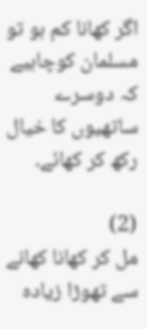اگر کھانا کم ہو تو مسلمان کوچاہیے کہ دوسرے ساتھیوں کا خیال رکھ کر کھائے۔

(2)
مل کر کھانا کھانے سے تھوڑا زیادہ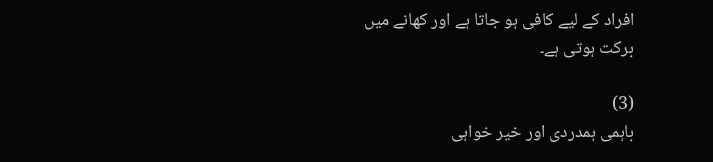افراد کے لیے کافی ہو جاتا ہے اور کھانے میں برکت ہوتی ہے۔

(3)
باہمی ہمدردی اور خیر خواہی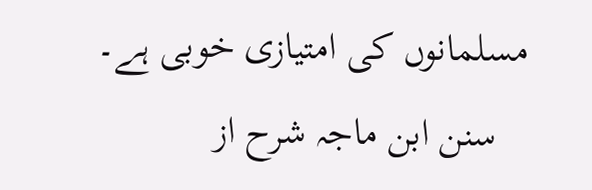مسلمانوں کی امتیازی خوبی ہے۔
   سنن ابن ماجہ شرح از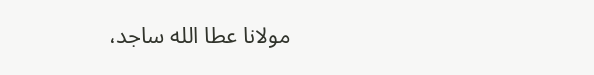مولانا عطا الله ساجد،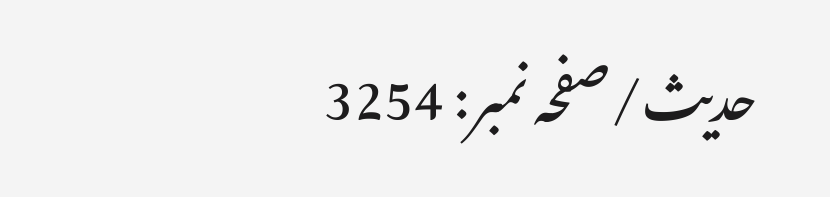حدیث/صفحہ نمبر: 3254